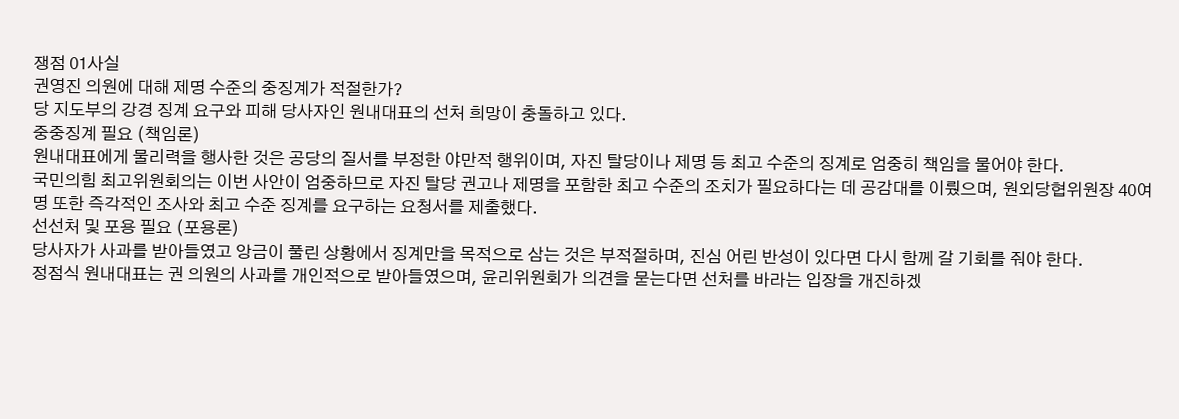쟁점 01사실
권영진 의원에 대해 제명 수준의 중징계가 적절한가?
당 지도부의 강경 징계 요구와 피해 당사자인 원내대표의 선처 희망이 충돌하고 있다.
중중징계 필요 (책임론)
원내대표에게 물리력을 행사한 것은 공당의 질서를 부정한 야만적 행위이며, 자진 탈당이나 제명 등 최고 수준의 징계로 엄중히 책임을 물어야 한다.
국민의힘 최고위원회의는 이번 사안이 엄중하므로 자진 탈당 권고나 제명을 포함한 최고 수준의 조치가 필요하다는 데 공감대를 이뤘으며, 원외당협위원장 40여 명 또한 즉각적인 조사와 최고 수준 징계를 요구하는 요청서를 제출했다.
선선처 및 포용 필요 (포용론)
당사자가 사과를 받아들였고 앙금이 풀린 상황에서 징계만을 목적으로 삼는 것은 부적절하며, 진심 어린 반성이 있다면 다시 함께 갈 기회를 줘야 한다.
정점식 원내대표는 권 의원의 사과를 개인적으로 받아들였으며, 윤리위원회가 의견을 묻는다면 선처를 바라는 입장을 개진하겠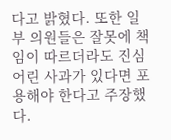다고 밝혔다. 또한 일부 의원들은 잘못에 책임이 따르더라도 진심 어린 사과가 있다면 포용해야 한다고 주장했다.